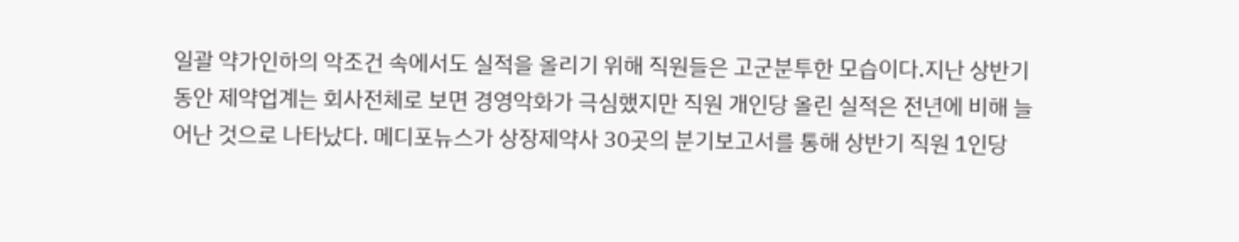일괄 약가인하의 악조건 속에서도 실적을 올리기 위해 직원들은 고군분투한 모습이다.지난 상반기동안 제약업계는 회사전체로 보면 경영악화가 극심했지만 직원 개인당 올린 실적은 전년에 비해 늘어난 것으로 나타났다. 메디포뉴스가 상장제약사 30곳의 분기보고서를 통해 상반기 직원 1인당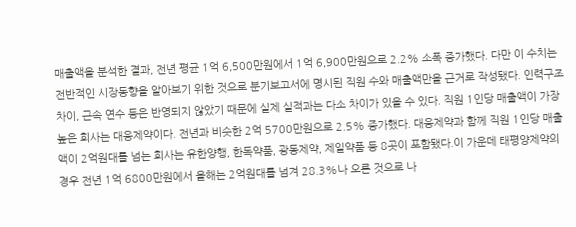매출액을 분석한 결과, 전년 평균 1억 6,500만원에서 1억 6,900만원으로 2.2% 소폭 증가했다. 다만 이 수치는 전반적인 시장동향을 알아보기 위한 것으로 분기보고서에 명시된 직원 수와 매출액만을 근거로 작성됐다. 인력구조 차이, 근속 연수 등은 반영되지 않았기 때문에 실제 실적과는 다소 차이가 있을 수 있다. 직원 1인당 매출액이 가장 높은 회사는 대웅제약이다. 전년과 비슷한 2억 5700만원으로 2.5% 증가했다. 대웅제약과 함께 직원 1인당 매출액이 2억원대를 넘는 회사는 유한양행, 한독약품, 광동제약, 제일약품 등 8곳이 포함됐다.이 가운데 태평양제약의 경우 전년 1억 6800만원에서 올해는 2억원대를 넘겨 28.3%나 오른 것으로 나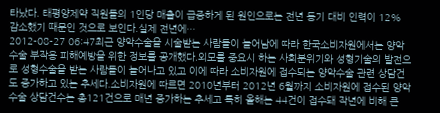타났다. 태평양제약 직원들의 1인당 매출이 급증하게 된 원인으로는 전년 동기 대비 인력이 12% 감소했기 때문인 것으로 보인다.실제 전년에…
2012-08-27 06:47최근 양악수술을 시술받는 사람들이 늘어남에 따라 한국소비자원에서는 양악수술 부작용 피해예방을 위한 정보를 공개했다.외모를 중요시 하는 사회분위기와 성형기술의 발전으로 성형수술을 받는 사람들이 늘어나고 있고 이에 따라 소비자원에 접수되는 양악수술 관련 상담건도 증가하고 있는 추세다.소비자원에 따르면 2010년부터 2012년 6월까지 소비자원에 접수된 양악수술 상담건수는 총121건으로 매년 증가하는 추세고 특히 올해는 44건이 접수돼 작년에 비해 큰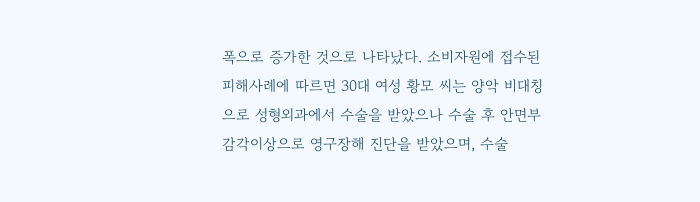폭으로 증가한 것으로 나타났다. 소비자원에 접수된 피해사례에 따르면 30대 여성 황모 씨는 양악 비대칭으로 성형외과에서 수술을 받았으나 수술 후 안면부 감각이상으로 영구장해 진단을 받았으며, 수술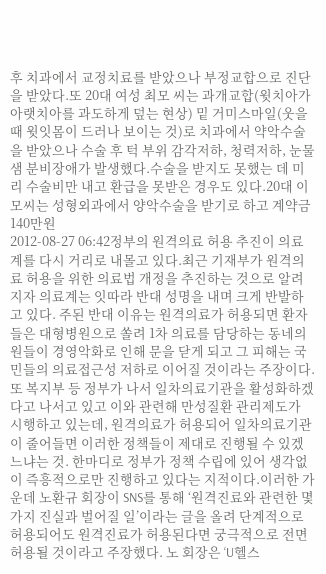후 치과에서 교정치료를 받았으나 부정교합으로 진단을 받았다.또 20대 여성 최모 씨는 과개교합(윗치아가 아랫치아를 과도하게 덮는 현상) 밑 거미스마일(웃을 때 윗잇몸이 드러나 보이는 것)로 치과에서 약악수술을 받았으나 수술 후 턱 부위 감각저하, 청력저하, 눈물샘 분비장애가 발생했다.수술을 받지도 못했는 데 미리 수술비만 내고 환급을 못받은 경우도 있다.20대 이 모씨는 성형외과에서 양악수술을 받기로 하고 계약금 140만원
2012-08-27 06:42정부의 원격의료 허용 추진이 의료계를 다시 거리로 내몰고 있다.최근 기재부가 원격의료 허용을 위한 의료법 개정을 추진하는 것으로 알려지자 의료계는 잇따라 반대 성명을 내며 크게 반발하고 있다. 주된 반대 이유는 원격의료가 허용되면 환자들은 대형병원으로 쏠려 1차 의료를 담당하는 동네의원들이 경영악화로 인해 문을 닫게 되고 그 피해는 국민들의 의료접근성 저하로 이어질 것이라는 주장이다.또 복지부 등 정부가 나서 일차의료기관을 활성화하겠다고 나서고 있고 이와 관련해 만성질환 관리제도가 시행하고 있는데, 원격의료가 허용되어 일차의료기관이 줄어들면 이러한 정책들이 제대로 진행될 수 있겠느냐는 것. 한마디로 정부가 정책 수립에 있어 생각없이 즉흥적으로만 진행하고 있다는 지적이다.이러한 가운데 노환규 회장이 SNS를 통해 ‘원격진료와 관련한 몇 가지 진실과 벌어질 일’이라는 글을 올려 단계적으로 허용되어도 원격진료가 허용된다면 궁극적으로 전면 허용될 것이라고 주장했다. 노 회장은 ‘U헬스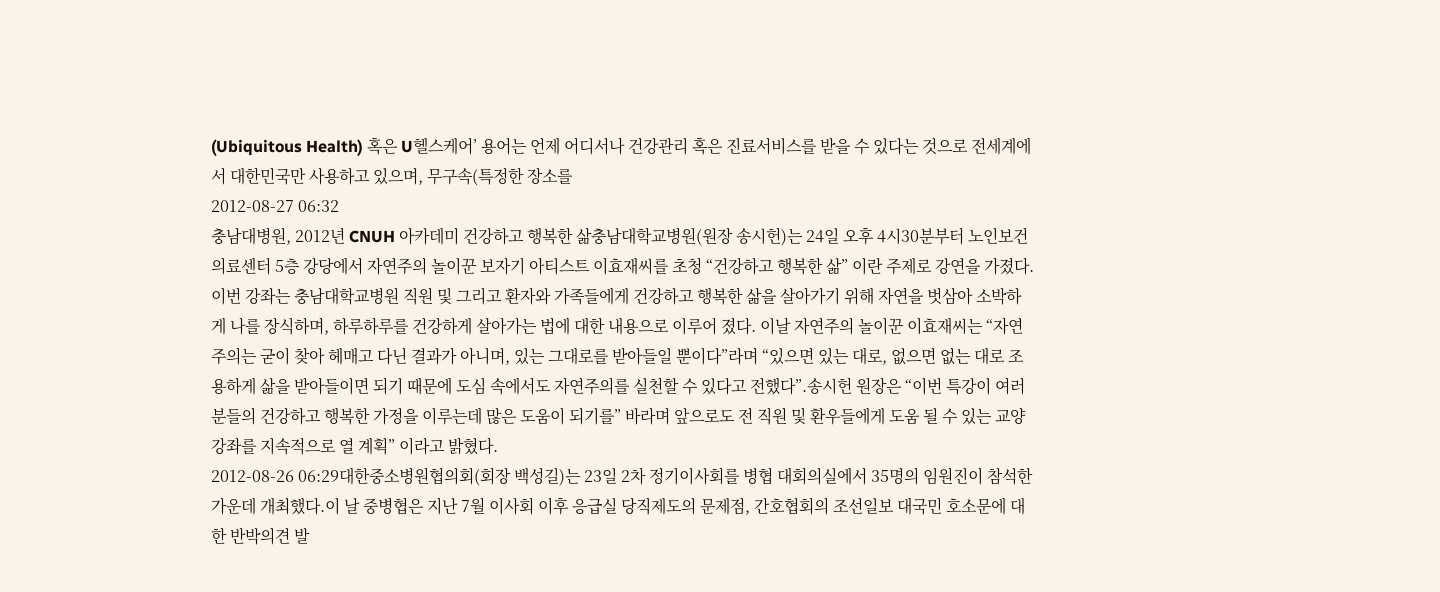(Ubiquitous Health) 혹은 U헬스케어’ 용어는 언제 어디서나 건강관리 혹은 진료서비스를 받을 수 있다는 것으로 전세계에서 대한민국만 사용하고 있으며, 무구속(특정한 장소를
2012-08-27 06:32
충남대병원, 2012년 CNUH 아카데미 건강하고 행복한 삶충남대학교병원(원장 송시헌)는 24일 오후 4시30분부터 노인보건의료센터 5층 강당에서 자연주의 놀이꾼 보자기 아티스트 이효재씨를 초청 “건강하고 행복한 삶” 이란 주제로 강연을 가졌다.이번 강좌는 충남대학교병원 직원 및 그리고 환자와 가족들에게 건강하고 행복한 삶을 살아가기 위해 자연을 벗삼아 소박하게 나를 장식하며, 하루하루를 건강하게 살아가는 법에 대한 내용으로 이루어 졌다. 이날 자연주의 놀이꾼 이효재씨는 “자연주의는 굳이 찾아 헤매고 다닌 결과가 아니며, 있는 그대로를 받아들일 뿐이다”라며 “있으면 있는 대로, 없으면 없는 대로 조용하게 삶을 받아들이면 되기 때문에 도심 속에서도 자연주의를 실천할 수 있다고 전했다”.송시헌 원장은 “이번 특강이 여러분들의 건강하고 행복한 가정을 이루는데 많은 도움이 되기를” 바라며 앞으로도 전 직원 및 환우들에게 도움 될 수 있는 교양 강좌를 지속적으로 열 계획” 이라고 밝혔다.
2012-08-26 06:29대한중소병원협의회(회장 백성길)는 23일 2차 정기이사회를 병협 대회의실에서 35명의 임원진이 참석한 가운데 개최했다.이 날 중병협은 지난 7월 이사회 이후 응급실 당직제도의 문제점, 간호협회의 조선일보 대국민 호소문에 대한 반박의견 발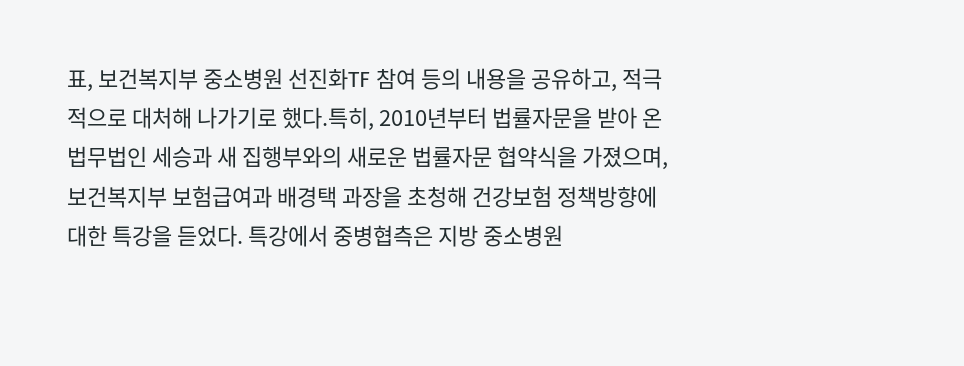표, 보건복지부 중소병원 선진화TF 참여 등의 내용을 공유하고, 적극적으로 대처해 나가기로 했다.특히, 2010년부터 법률자문을 받아 온 법무법인 세승과 새 집행부와의 새로운 법률자문 협약식을 가졌으며, 보건복지부 보험급여과 배경택 과장을 초청해 건강보험 정책방향에 대한 특강을 듣었다. 특강에서 중병협측은 지방 중소병원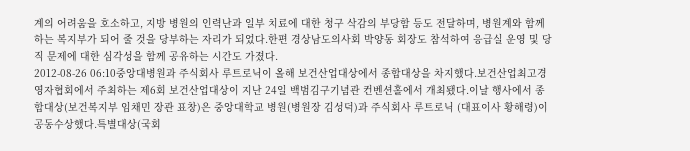계의 어려움을 호소하고, 지방 병원의 인력난과 일부 치료에 대한 청구 삭감의 부당함 등도 전달하며, 병원계와 함께하는 복지부가 되어 줄 것을 당부하는 자리가 되었다.한편 경상남도의사회 박양동 회장도 참석하여 응급실 운영 및 당직 문제에 대한 심각성을 함께 공유하는 시간도 가졌다.
2012-08-26 06:10중앙대병원과 주식회사 루트로닉이 올해 보건산업대상에서 종합대상을 차지했다.보건산업최고경영자협회에서 주최하는 제6회 보건산업대상이 지난 24일 백범김구기념관 컨벤션홀에서 개최됐다.이날 행사에서 종합대상(보건복지부 임채민 장관 표창)은 중앙대학교 병원(병원장 김성덕)과 주식회사 루트로닉 (대표이사 황해령)이 공동수상했다.특별대상(국회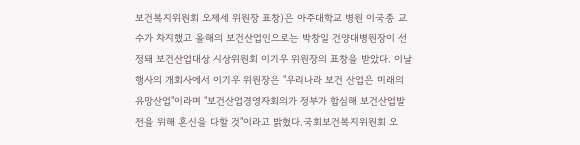보건복지위원회 오제세 위원장 표창)은 아주대학교 병원 이국종 교수가 차지했고 올해의 보건산업인으로는 박창일 건양대병원장이 선정돼 보건산업대상 시상위원회 이기우 위원장의 표창을 받았다. 이날 행사의 개회사에서 이기우 위원장은 "우리나라 보건 산업은 미래의 유망산업"이라며 "보건산업경영자회의가 정부가 합심해 보건산업발전을 위해 혼신을 다할 것"이라고 밝혔다.국회보건복지위원회 오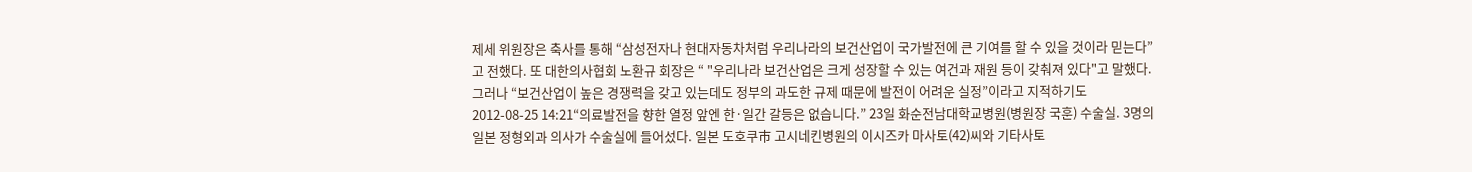제세 위원장은 축사를 통해 “삼성전자나 현대자동차처럼 우리나라의 보건산업이 국가발전에 큰 기여를 할 수 있을 것이라 믿는다”고 전했다. 또 대한의사협회 노환규 회장은 “ "우리나라 보건산업은 크게 성장할 수 있는 여건과 재원 등이 갖춰져 있다"고 말했다. 그러나 “보건산업이 높은 경쟁력을 갖고 있는데도 정부의 과도한 규제 때문에 발전이 어려운 실정”이라고 지적하기도
2012-08-25 14:21“의료발전을 향한 열정 앞엔 한·일간 갈등은 없습니다.” 23일 화순전남대학교병원(병원장 국훈) 수술실. 3명의 일본 정형외과 의사가 수술실에 들어섰다. 일본 도호쿠市 고시네킨병원의 이시즈카 마사토(42)씨와 기타사토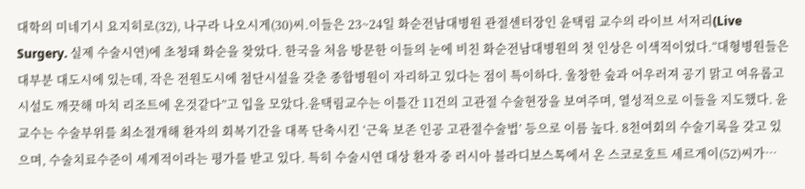대학의 미네기시 요지히로(32), 나구라 나오시게(30)씨.이들은 23~24일 화순전남대병원 관절센터장인 윤택림 교수의 라이브 서저리(Live Surgery. 실제 수술시연)에 초청돼 화순을 찾았다. 한국을 처음 방문한 이들의 눈에 비친 화순전남대병원의 첫 인상은 이색적이었다.“대형병원들은 대부분 대도시에 있는데, 작은 전원도시에 첨단시설을 갖춘 종합병원이 자리하고 있다는 점이 특이하다. 울창한 숲과 어우러져 공기 맑고 여유롭고 시설도 깨끗해 마치 리조트에 온것같다”고 입을 모았다.윤택림교수는 이틀간 11건의 고관절 수술현장을 보여주며, 열성적으로 이들을 지도했다. 윤교수는 수술부위를 최소절개해 환자의 회복기간을 대폭 단축시킨 ‘근육 보존 인공 고관절수술법’ 등으로 이름 높다. 8천여회의 수술기록을 갖고 있으며, 수술치료수준이 세계적이라는 평가를 받고 있다. 특히 수술시연 대상 환자 중 러시아 블라디보스톡에서 온 스코로호트 세르게이(52)씨가…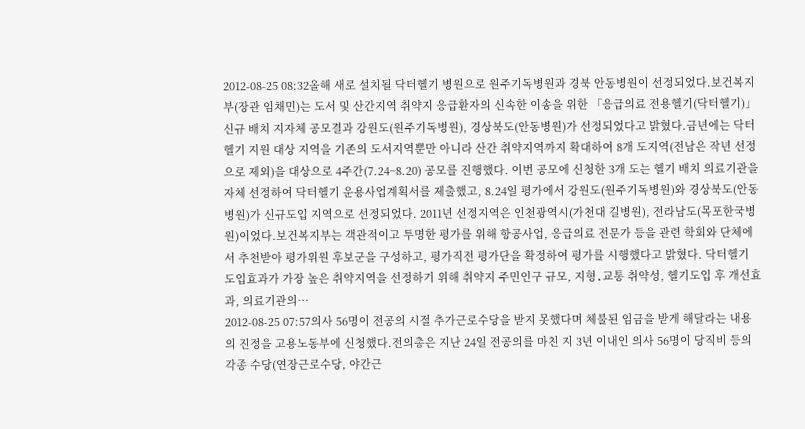2012-08-25 08:32올해 새로 설치될 닥터헬기 병원으로 원주기독병원과 경북 안동병원이 선정되었다.보건복지부(장관 임채민)는 도서 및 산간지역 취약지 응급환자의 신속한 이송을 위한 「응급의료 전용헬기(닥터헬기)」신규 배치 지자체 공모결과 강원도(원주기독병원), 경상북도(안동병원)가 선정되었다고 밝혔다.금년에는 닥터헬기 지원 대상 지역을 기존의 도서지역뿐만 아니라 산간 취약지역까지 확대하여 8개 도지역(전남은 작년 선정으로 제외)을 대상으로 4주간(7.24~8.20) 공모를 진행했다. 이번 공모에 신청한 3개 도는 헬기 배치 의료기관을 자체 선정하여 닥터헬기 운용사업계획서를 제출했고, 8.24일 평가에서 강원도(원주기독병원)와 경상북도(안동병원)가 신규도입 지역으로 선정되었다. 2011년 선정지역은 인천광역시(가천대 길병원), 전라남도(목포한국병원)이었다.보건복지부는 객관적이고 투명한 평가를 위해 항공사업, 응급의료 전문가 등을 관련 학회와 단체에서 추천받아 평가위원 후보군을 구성하고, 평가직전 평가단을 확정하여 평가를 시행했다고 밝혔다. 닥터헬기 도입효과가 가장 높은 취약지역을 선정하기 위해 취약지 주민인구 규모, 지형․교통 취약성, 헬기도입 후 개선효과, 의료기관의…
2012-08-25 07:57의사 56명이 전공의 시절 추가근로수당을 받지 못했다며 체불된 임금을 받게 해달라는 내용의 진정을 고용노동부에 신청했다.전의총은 지난 24일 전공의를 마친 지 3년 이내인 의사 56명이 당직비 등의 각종 수당(연장근로수당, 야간근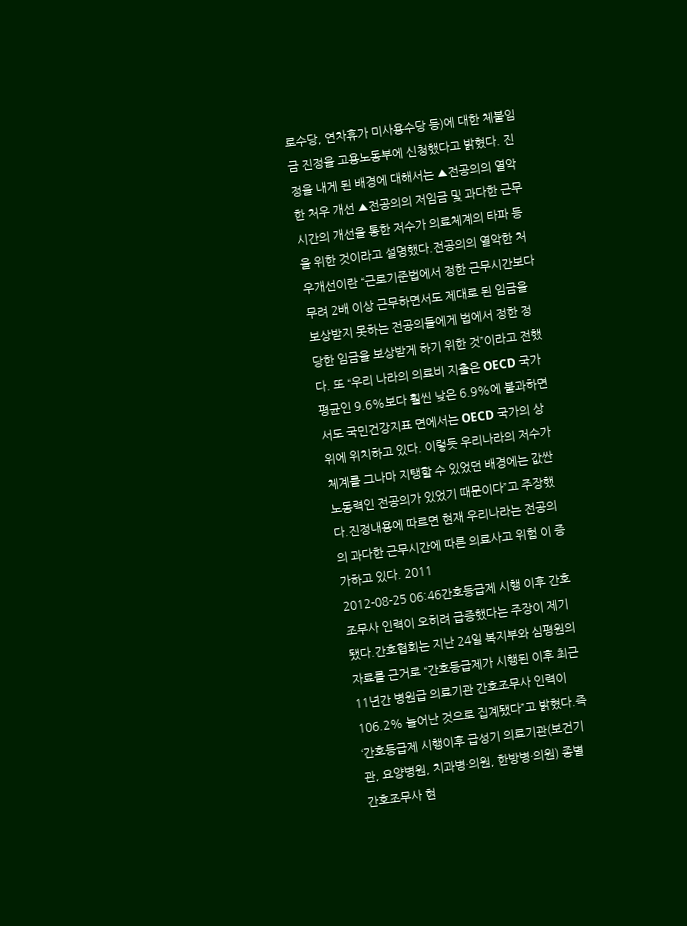로수당, 연차휴가 미사용수당 등)에 대한 체불임금 진정을 고용노동부에 신청했다고 밝혔다. 진정을 내게 된 배경에 대해서는 ▲전공의의 열악한 처우 개선 ▲전공의의 저임금 및 과다한 근무시간의 개선을 통한 저수가 의료체계의 타파 등을 위한 것이라고 설명했다.전공의의 열악한 처우개선이란 “근로기준법에서 정한 근무시간보다 무려 2배 이상 근무하면서도 제대로 된 임금을 보상받지 못하는 전공의들에게 법에서 정한 정당한 임금을 보상받게 하기 위한 것”이라고 전했다. 또 “우리 나라의 의료비 지출은 OECD 국가 평균인 9.6%보다 훨씬 낮은 6.9%에 불과하면서도 국민건강지표 면에서는 OECD 국가의 상위에 위치하고 있다. 이렇듯 우리나라의 저수가 체계를 그나마 지탱할 수 있었던 배경에는 값싼 노동력인 전공의가 있었기 때문이다”고 주장했다.진정내용에 따르면 현재 우리나라는 전공의의 과다한 근무시간에 따른 의료사고 위험 이 증가하고 있다. 2011
2012-08-25 06:46간호등급제 시행 이후 간호조무사 인력이 오히려 급증했다는 주장이 제기됐다.간호협회는 지난 24일 복지부와 심평원의 자료를 근거로 “간호등급제가 시행된 이후 최근 11년간 병원급 의료기관 간호조무사 인력이 106.2% 늘어난 것으로 집계됐다”고 밝혔다.즉 ‘간호등급제 시행이후 급성기 의료기관(보건기관, 요양병원, 치과병·의원, 한방병·의원) 종별 간호조무사 현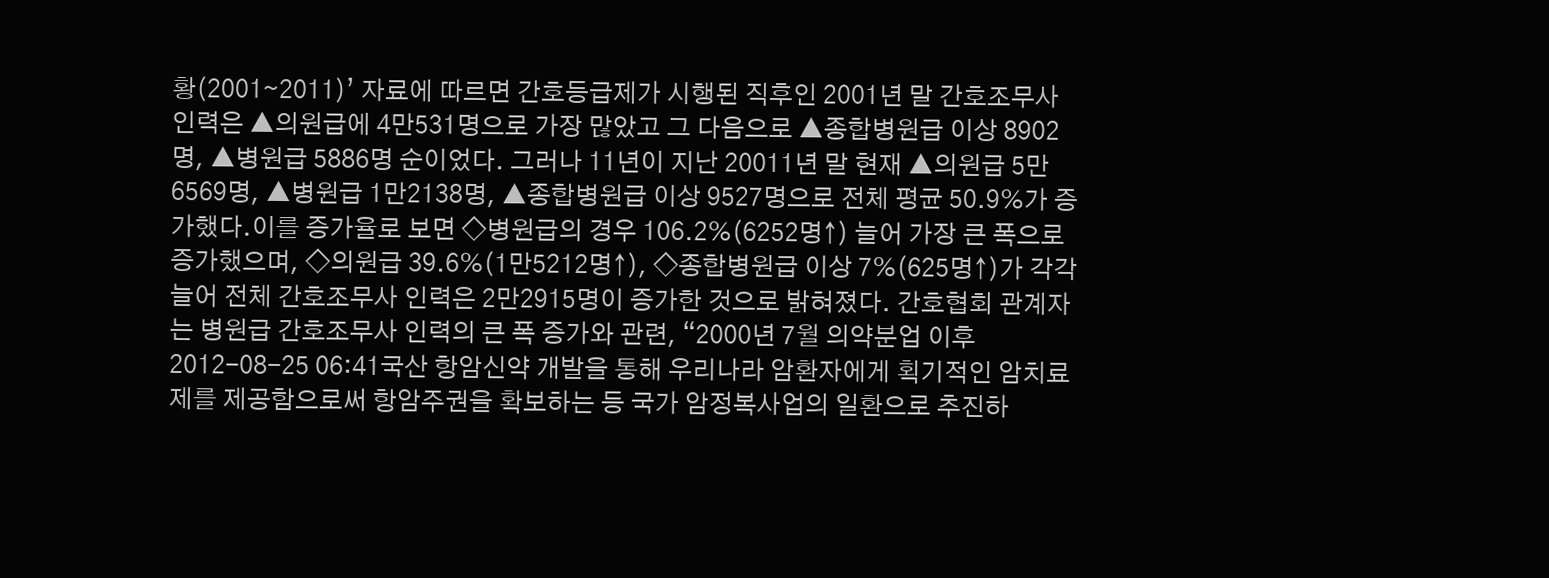황(2001∼2011)’ 자료에 따르면 간호등급제가 시행된 직후인 2001년 말 간호조무사 인력은 ▲의원급에 4만531명으로 가장 많았고 그 다음으로 ▲종합병원급 이상 8902명, ▲병원급 5886명 순이었다. 그러나 11년이 지난 20011년 말 현재 ▲의원급 5만6569명, ▲병원급 1만2138명, ▲종합병원급 이상 9527명으로 전체 평균 50.9%가 증가했다.이를 증가율로 보면 ◇병원급의 경우 106.2%(6252명↑) 늘어 가장 큰 폭으로 증가했으며, ◇의원급 39.6%(1만5212명↑), ◇종합병원급 이상 7%(625명↑)가 각각 늘어 전체 간호조무사 인력은 2만2915명이 증가한 것으로 밝혀졌다. 간호협회 관계자는 병원급 간호조무사 인력의 큰 폭 증가와 관련, “2000년 7월 의약분업 이후
2012-08-25 06:41국산 항암신약 개발을 통해 우리나라 암환자에게 획기적인 암치료제를 제공함으로써 항암주권을 확보하는 등 국가 암정복사업의 일환으로 추진하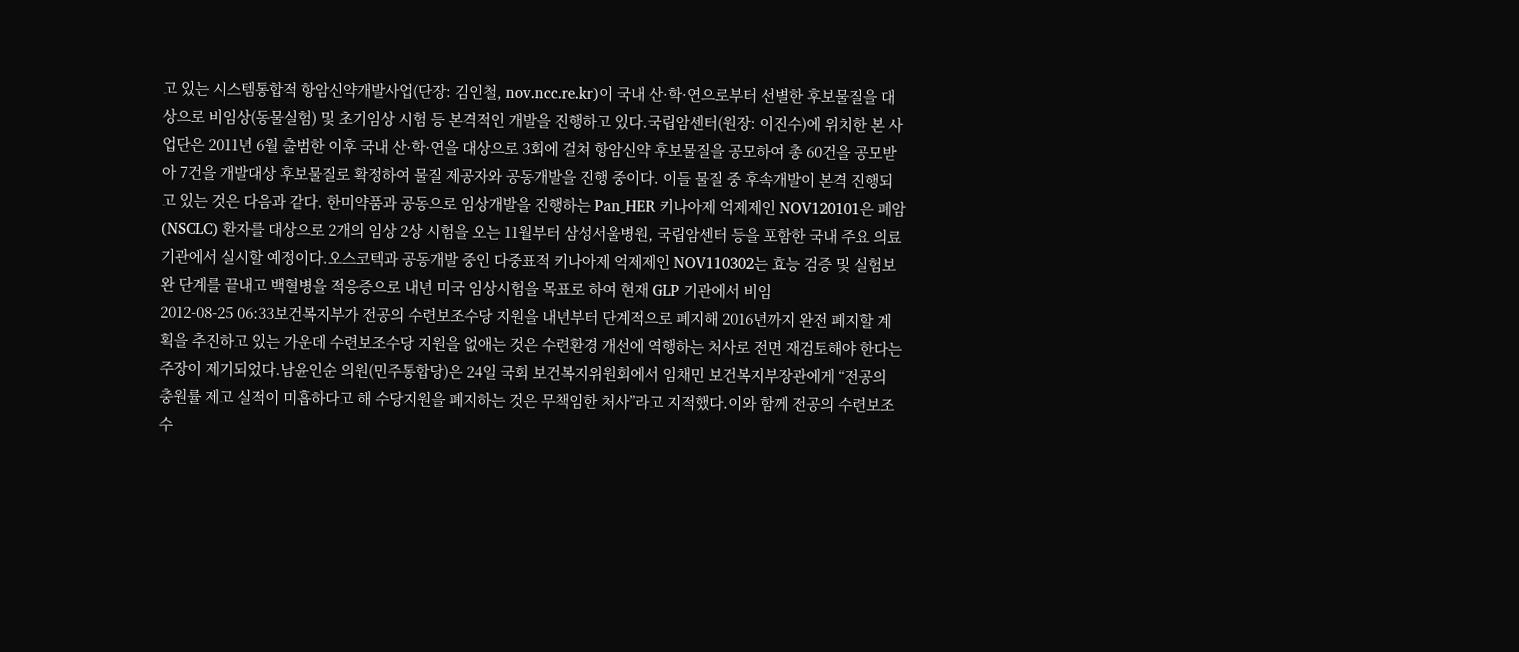고 있는 시스템통합적 항암신약개발사업(단장: 김인철, nov.ncc.re.kr)이 국내 산·학·연으로부터 선별한 후보물질을 대상으로 비임상(동물실험) 및 초기임상 시험 등 본격적인 개발을 진행하고 있다.국립암센터(원장: 이진수)에 위치한 본 사업단은 2011년 6월 출범한 이후 국내 산·학·연을 대상으로 3회에 걸쳐 항암신약 후보물질을 공모하여 총 60건을 공모받아 7건을 개발대상 후보물질로 확정하여 물질 제공자와 공동개발을 진행 중이다. 이들 물질 중 후속개발이 본격 진행되고 있는 것은 다음과 같다. 한미약품과 공동으로 임상개발을 진행하는 Pan_HER 키나아제 억제제인 NOV120101은 폐암(NSCLC) 환자를 대상으로 2개의 임상 2상 시험을 오는 11월부터 삼성서울병원, 국립암센터 등을 포함한 국내 주요 의료기관에서 실시할 예정이다.오스코텍과 공동개발 중인 다중표적 키나아제 억제제인 NOV110302는 효능 검증 및 실험보완 단계를 끝내고 백혈병을 적응증으로 내년 미국 임상시험을 목표로 하여 현재 GLP 기관에서 비임
2012-08-25 06:33보건복지부가 전공의 수련보조수당 지원을 내년부터 단계적으로 폐지해 2016년까지 완전 폐지할 계획을 추진하고 있는 가운데 수련보조수당 지원을 없애는 것은 수련환경 개선에 역행하는 처사로 전면 재검토해야 한다는 주장이 제기되었다.남윤인순 의원(민주통합당)은 24일 국회 보건복지위원회에서 임채민 보건복지부장관에게 “전공의 충원률 제고 실적이 미흡하다고 해 수당지원을 폐지하는 것은 무책임한 처사”라고 지적했다.이와 함께 전공의 수련보조수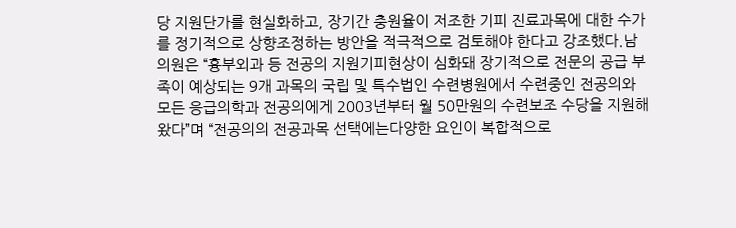당 지원단가를 현실화하고, 장기간 충원율이 저조한 기피 진료과목에 대한 수가를 정기적으로 상향조정하는 방안을 적극적으로 검토해야 한다고 강조했다.남 의원은 “흉부외과 등 전공의 지원기피현상이 심화돼 장기적으로 전문의 공급 부족이 예상되는 9개 과목의 국립 및 특수법인 수련병원에서 수련중인 전공의와 모든 응급의학과 전공의에게 2003년부터 월 50만원의 수련보조 수당을 지원해 왔다”며 “전공의의 전공과목 선택에는다양한 요인이 복합적으로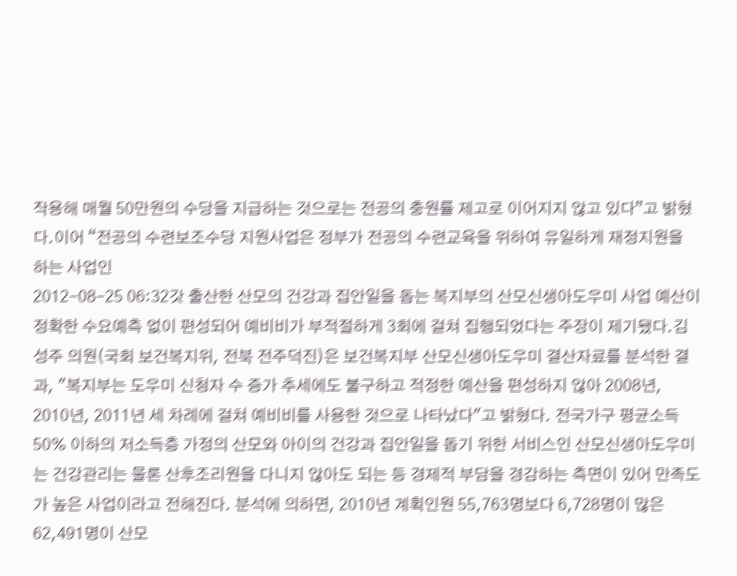작용해 매월 50만원의 수당을 지급하는 것으로는 전공의 충원률 제고로 이어지지 않고 있다”고 밝혔다.이어 “전공의 수련보조수당 지원사업은 정부가 전공의 수련교육을 위하여 유일하게 재정지원을 하는 사업인
2012-08-25 06:32갓 출산한 산모의 건강과 집안일을 돕는 복지부의 산모신생아도우미 사업 예산이 정확한 수요예측 없이 편성되어 예비비가 부적절하게 3회에 걸쳐 집행되었다는 주장이 제기됐다.김성주 의원(국회 보건복지위, 전북 전주덕진)은 보건복지부 산모신생아도우미 결산자료를 분석한 결과, "복지부는 도우미 신청자 수 증가 추세에도 불구하고 적정한 예산을 편성하지 않아 2008년, 2010년, 2011년 세 차례에 걸쳐 예비비를 사용한 것으로 나타났다"고 밝혔다. 전국가구 평균소득 50% 이하의 저소득층 가정의 산모와 아이의 건강과 집안일을 돕기 위한 서비스인 산모신생아도우미는 건강관리는 물론 산후조리원을 다니지 않아도 되는 등 경제적 부담을 경감하는 측면이 있어 만족도가 높은 사업이라고 전해진다. 분석에 의하면, 2010년 계획인원 55,763명보다 6,728명이 많은 62,491명이 산모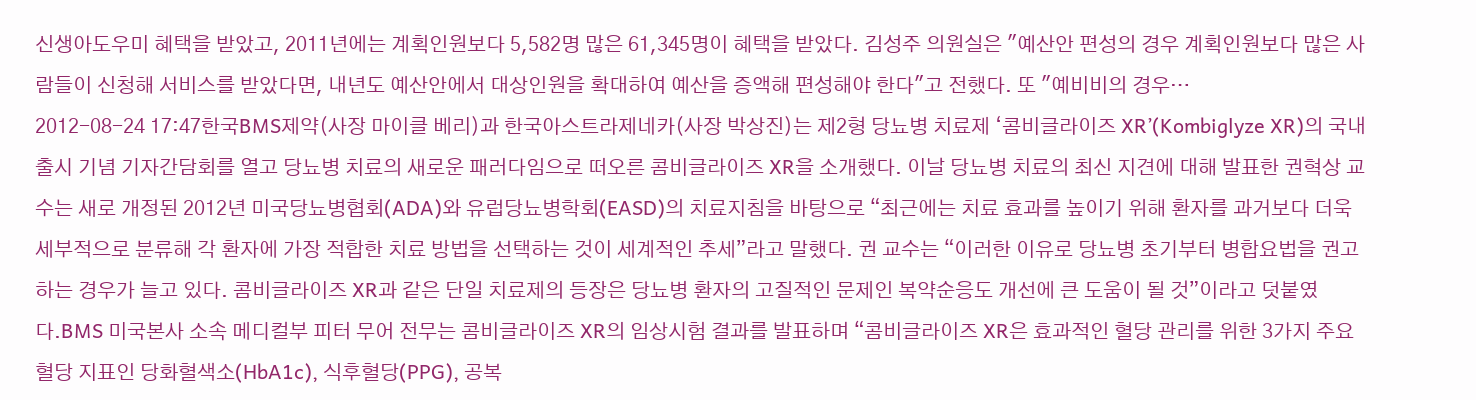신생아도우미 혜택을 받았고, 2011년에는 계획인원보다 5,582명 많은 61,345명이 혜택을 받았다. 김성주 의원실은 "예산안 편성의 경우 계획인원보다 많은 사람들이 신청해 서비스를 받았다면, 내년도 예산안에서 대상인원을 확대하여 예산을 증액해 편성해야 한다"고 전했다. 또 "예비비의 경우…
2012-08-24 17:47한국BMS제약(사장 마이클 베리)과 한국아스트라제네카(사장 박상진)는 제2형 당뇨병 치료제 ‘콤비글라이즈 XR’(Kombiglyze XR)의 국내 출시 기념 기자간담회를 열고 당뇨병 치료의 새로운 패러다임으로 떠오른 콤비글라이즈 XR을 소개했다. 이날 당뇨병 치료의 최신 지견에 대해 발표한 권혁상 교수는 새로 개정된 2012년 미국당뇨병협회(ADA)와 유럽당뇨병학회(EASD)의 치료지침을 바탕으로 “최근에는 치료 효과를 높이기 위해 환자를 과거보다 더욱 세부적으로 분류해 각 환자에 가장 적합한 치료 방법을 선택하는 것이 세계적인 추세”라고 말했다. 권 교수는 “이러한 이유로 당뇨병 초기부터 병합요법을 권고하는 경우가 늘고 있다. 콤비글라이즈 XR과 같은 단일 치료제의 등장은 당뇨병 환자의 고질적인 문제인 복약순응도 개선에 큰 도움이 될 것”이라고 덧붙였다.BMS 미국본사 소속 메디컬부 피터 무어 전무는 콤비글라이즈 XR의 임상시험 결과를 발표하며 “콤비글라이즈 XR은 효과적인 혈당 관리를 위한 3가지 주요 혈당 지표인 당화혈색소(HbA1c), 식후혈당(PPG), 공복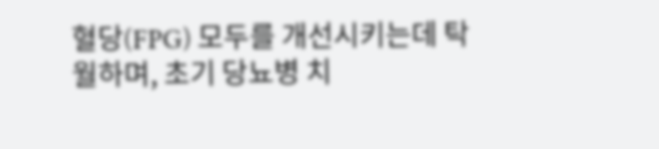혈당(FPG) 모두를 개선시키는데 탁월하며, 초기 당뇨병 치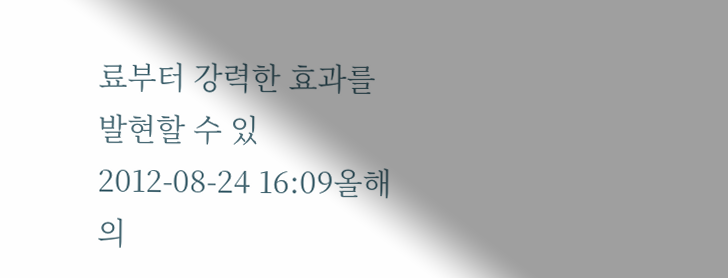료부터 강력한 효과를 발현할 수 있
2012-08-24 16:09올해 의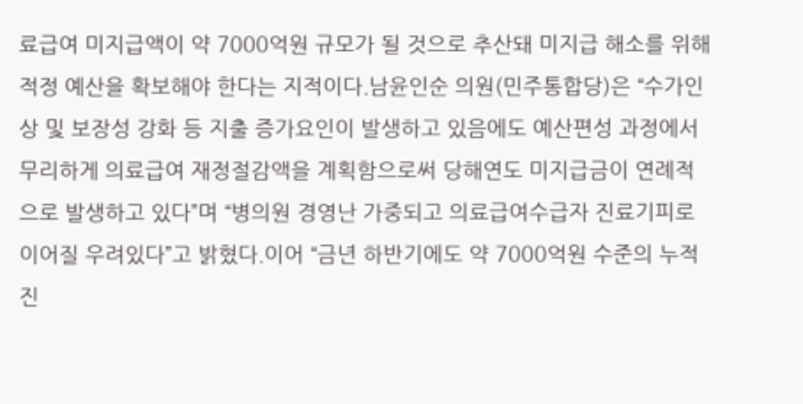료급여 미지급액이 약 7000억원 규모가 될 것으로 추산돼 미지급 해소를 위해 적정 예산을 확보해야 한다는 지적이다.남윤인순 의원(민주통합당)은 “수가인상 및 보장성 강화 등 지출 증가요인이 발생하고 있음에도 예산편성 과정에서 무리하게 의료급여 재정절감액을 계획함으로써 당해연도 미지급금이 연례적으로 발생하고 있다”며 “병의원 경영난 가중되고 의료급여수급자 진료기피로 이어질 우려있다”고 밝혔다.이어 “금년 하반기에도 약 7000억원 수준의 누적 진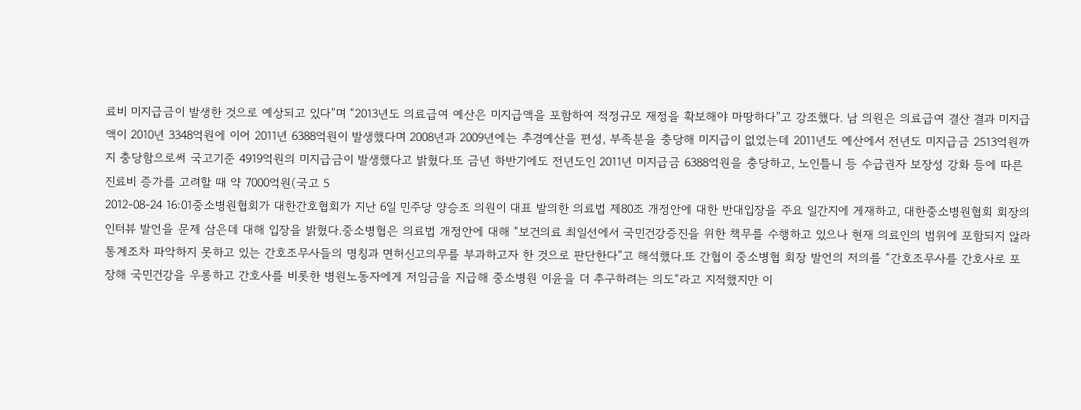료비 미지급금이 발생한 것으로 예상되고 있다”며 “2013년도 의료급여 예산은 미지급액을 포함하여 적정규모 재정을 확보해야 마땅하다”고 강조했다. 남 의원은 의료급여 결산 결과 미지급액이 2010년 3348억원에 이어 2011년 6388억원이 발생했다며 2008년과 2009년에는 추경예산을 편성, 부족분을 충당해 미지급이 없었는데 2011년도 예산에서 전년도 미지급금 2513억원까지 충당함으로써 국고기준 4919억원의 미지급금이 발생했다고 밝혔다.또 금년 하반기에도 전년도인 2011년 미지급금 6388억원을 충당하고, 노인틀니 등 수급권자 보장성 강화 등에 따른 진료비 증가를 고려할 때 약 7000억원(국고 5
2012-08-24 16:01중소병원협회가 대한간호협회가 지난 6일 민주당 양승조 의원이 대표 발의한 의료법 제80조 개정안에 대한 반대입장을 주요 일간지에 게재하고, 대한중소병원협회 회장의 인터뷰 발언을 문제 삼은데 대해 입장을 밝혔다.중소병협은 의료법 개정안에 대해 “보건의료 최일선에서 국민건강증진을 위한 책무를 수행하고 있으나 현재 의료인의 범위에 포함되지 않라 통계조차 파악하지 못하고 있는 간호조무사들의 명칭과 면허신고의무를 부과하고자 한 것으로 판단한다”고 해석했다.또 간협이 중소병협 회장 발언의 저의를 “간호조무사를 간호사로 포장해 국민건강을 우롱하고 간호사를 비롯한 병원노동자에게 저임금을 지급해 중소병원 이윤을 더 추구하려는 의도“라고 지적했지만 이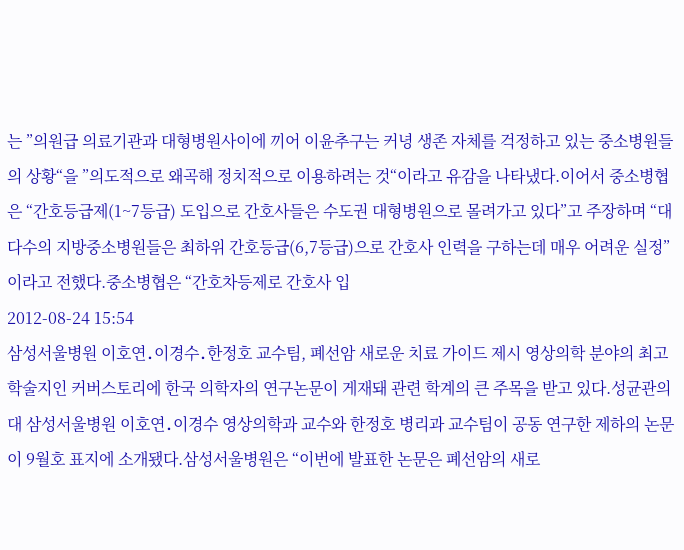는 ”의원급 의료기관과 대형병원사이에 끼어 이윤추구는 커녕 생존 자체를 걱정하고 있는 중소병원들의 상황“을 ”의도적으로 왜곡해 정치적으로 이용하려는 것“이라고 유감을 나타냈다.이어서 중소병협은 “간호등급제(1~7등급) 도입으로 간호사들은 수도권 대형병원으로 몰려가고 있다”고 주장하며 “대다수의 지방중소병원들은 최하위 간호등급(6,7등급)으로 간호사 인력을 구하는데 매우 어려운 실정”이라고 전했다.중소병협은 “간호차등제로 간호사 입
2012-08-24 15:54
삼성서울병원 이호연․이경수․한정호 교수팀, 폐선암 새로운 치료 가이드 제시 영상의학 분야의 최고 학술지인 커버스토리에 한국 의학자의 연구논문이 게재돼 관련 학계의 큰 주목을 받고 있다.성균관의대 삼성서울병원 이호연․이경수 영상의학과 교수와 한정호 병리과 교수팀이 공동 연구한 제하의 논문이 9월호 표지에 소개됐다.삼성서울병원은 “이번에 발표한 논문은 폐선암의 새로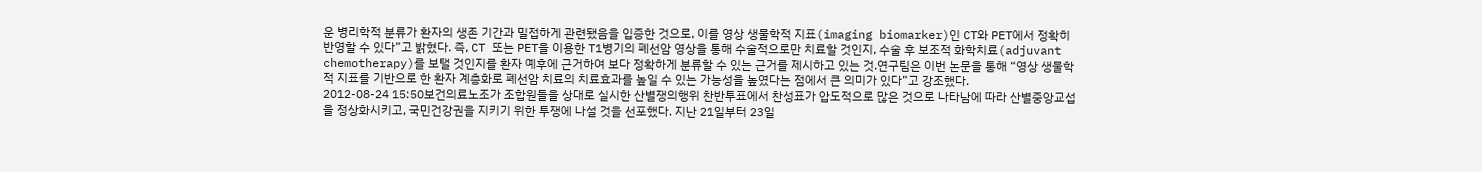운 병리학적 분류가 환자의 생존 기간과 밀접하게 관련됐음을 입증한 것으로, 이를 영상 생물학적 지표(imaging biomarker)인 CT와 PET에서 정확히 반영할 수 있다”고 밝혔다. 즉, CT 또는 PET을 이용한 T1병기의 폐선암 영상을 통해 수술적으로만 치료할 것인지, 수술 후 보조적 화학치료(adjuvant chemotherapy)를 보탤 것인지를 환자 예후에 근거하여 보다 정확하게 분류할 수 있는 근거를 제시하고 있는 것.연구팀은 이번 논문을 통해 “영상 생물학적 지표를 기반으로 한 환자 계층화로 폐선암 치료의 치료효과를 높일 수 있는 가능성을 높였다는 점에서 큰 의미가 있다”고 강조했다.
2012-08-24 15:50보건의료노조가 조합원들을 상대로 실시한 산별쟁의행위 찬반투표에서 찬성표가 압도적으로 많은 것으로 나타남에 따라 산별중앙교섭을 정상화시키고, 국민건강권을 지키기 위한 투쟁에 나설 것을 선포했다. 지난 21일부터 23일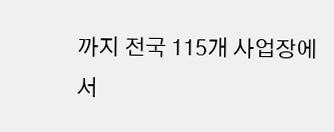까지 전국 115개 사업장에서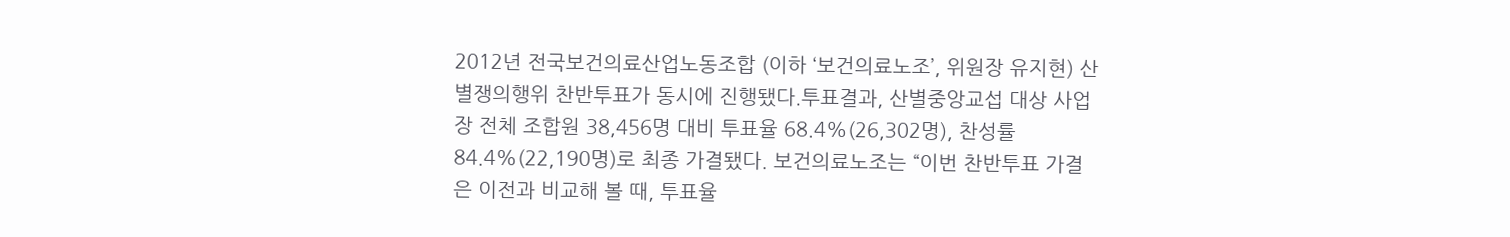2012년 전국보건의료산업노동조합 (이하 ‘보건의료노조’, 위원장 유지현) 산별쟁의행위 찬반투표가 동시에 진행됐다.투표결과, 산별중앙교섭 대상 사업장 전체 조합원 38,456명 대비 투표율 68.4%(26,302명), 찬성률 84.4%(22,190명)로 최종 가결됐다. 보건의료노조는 “이번 찬반투표 가결은 이전과 비교해 볼 때, 투표율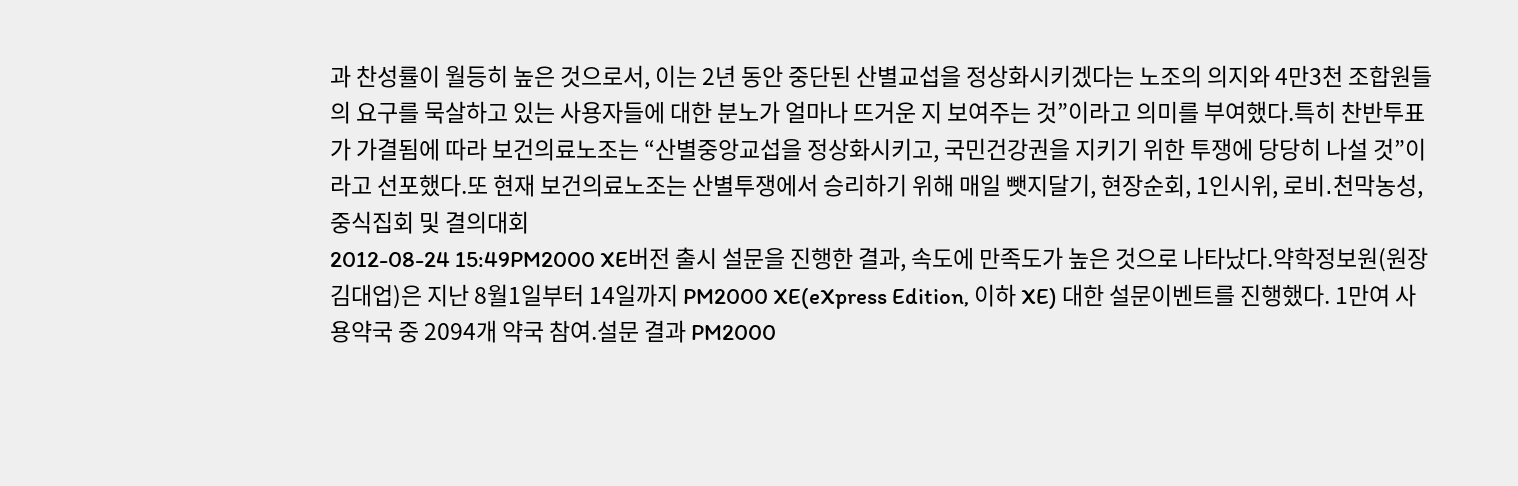과 찬성률이 월등히 높은 것으로서, 이는 2년 동안 중단된 산별교섭을 정상화시키겠다는 노조의 의지와 4만3천 조합원들의 요구를 묵살하고 있는 사용자들에 대한 분노가 얼마나 뜨거운 지 보여주는 것”이라고 의미를 부여했다.특히 찬반투표가 가결됨에 따라 보건의료노조는 “산별중앙교섭을 정상화시키고, 국민건강권을 지키기 위한 투쟁에 당당히 나설 것”이라고 선포했다.또 현재 보건의료노조는 산별투쟁에서 승리하기 위해 매일 뺏지달기, 현장순회, 1인시위, 로비․천막농성, 중식집회 및 결의대회
2012-08-24 15:49PM2000 XE버전 출시 설문을 진행한 결과, 속도에 만족도가 높은 것으로 나타났다.약학정보원(원장 김대업)은 지난 8월1일부터 14일까지 PM2000 XE(eXpress Edition, 이하 XE) 대한 설문이벤트를 진행했다. 1만여 사용약국 중 2094개 약국 참여.설문 결과 PM2000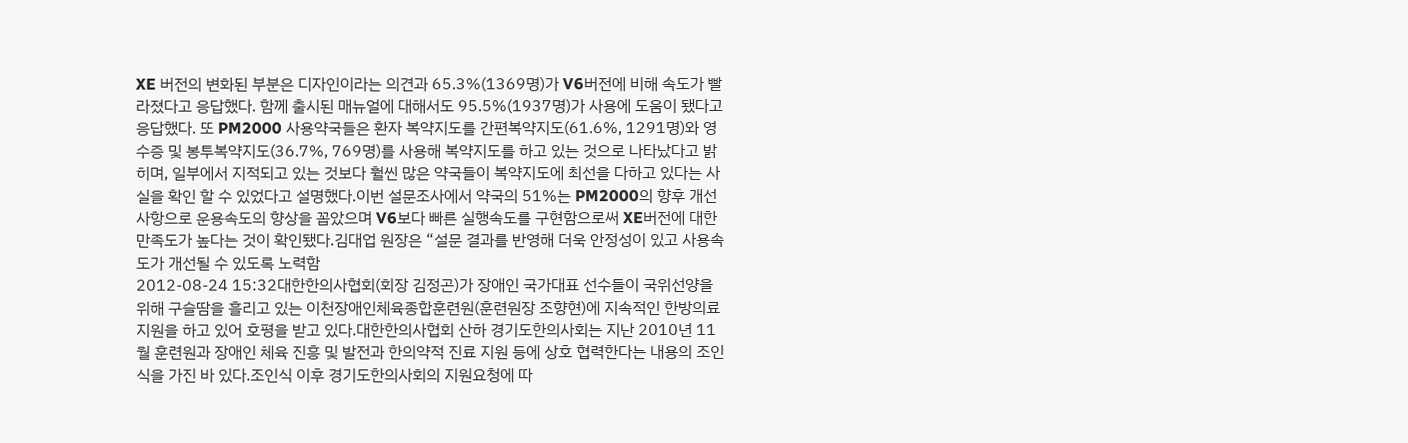XE 버전의 변화된 부분은 디자인이라는 의견과 65.3%(1369명)가 V6버전에 비해 속도가 빨라졌다고 응답했다. 함께 출시된 매뉴얼에 대해서도 95.5%(1937명)가 사용에 도움이 됐다고 응답했다. 또 PM2000 사용약국들은 환자 복약지도를 간편복약지도(61.6%, 1291명)와 영수증 및 봉투복약지도(36.7%, 769명)를 사용해 복약지도를 하고 있는 것으로 나타났다고 밝히며, 일부에서 지적되고 있는 것보다 훨씬 많은 약국들이 복약지도에 최선을 다하고 있다는 사실을 확인 할 수 있었다고 설명했다.이번 설문조사에서 약국의 51%는 PM2000의 향후 개선사항으로 운용속도의 향상을 꼽았으며 V6보다 빠른 실행속도를 구현함으로써 XE버전에 대한 만족도가 높다는 것이 확인됐다.김대업 원장은 “설문 결과를 반영해 더욱 안정성이 있고 사용속도가 개선될 수 있도록 노력함
2012-08-24 15:32대한한의사협회(회장 김정곤)가 장애인 국가대표 선수들이 국위선양을 위해 구슬땀을 흘리고 있는 이천장애인체육종합훈련원(훈련원장 조향현)에 지속적인 한방의료 지원을 하고 있어 호평을 받고 있다.대한한의사협회 산하 경기도한의사회는 지난 2010년 11월 훈련원과 장애인 체육 진흥 및 발전과 한의약적 진료 지원 등에 상호 협력한다는 내용의 조인식을 가진 바 있다.조인식 이후 경기도한의사회의 지원요청에 따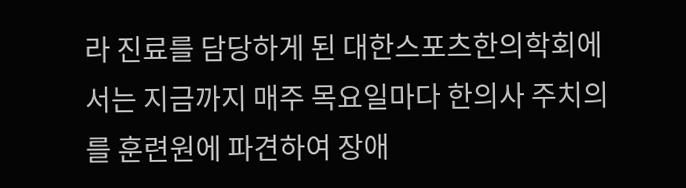라 진료를 담당하게 된 대한스포츠한의학회에서는 지금까지 매주 목요일마다 한의사 주치의를 훈련원에 파견하여 장애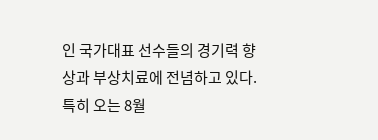인 국가대표 선수들의 경기력 향상과 부상치료에 전념하고 있다.특히 오는 8월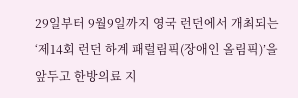29일부터 9월9일까지 영국 런던에서 개최되는 ‘제14회 런던 하계 패럴림픽(장애인 올림픽)’을 앞두고 한방의료 지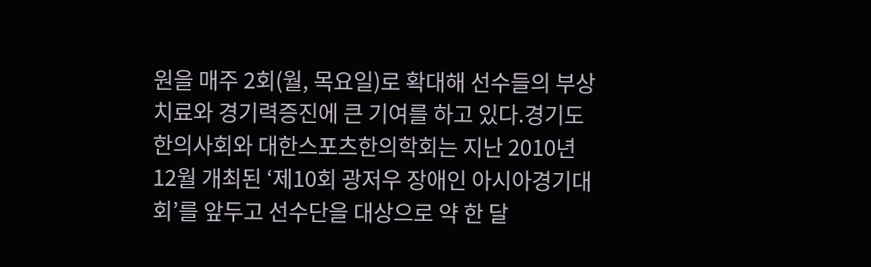원을 매주 2회(월, 목요일)로 확대해 선수들의 부상치료와 경기력증진에 큰 기여를 하고 있다.경기도한의사회와 대한스포츠한의학회는 지난 2010년 12월 개최된 ‘제10회 광저우 장애인 아시아경기대회’를 앞두고 선수단을 대상으로 약 한 달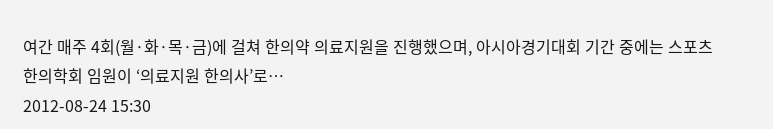여간 매주 4회(월·화·목·금)에 걸쳐 한의약 의료지원을 진행했으며, 아시아경기대회 기간 중에는 스포츠한의학회 임원이 ‘의료지원 한의사’로…
2012-08-24 15:30